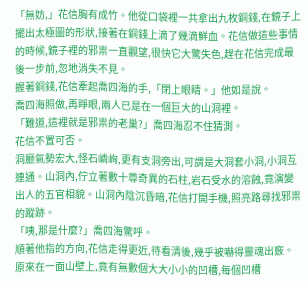「無妨,」花信胸有成竹。他從口袋裡一共拿出九枚銅錢,在鏡子上擺出太極圖的形狀,接著在銅錢上滴了幾滴鮮血。花信做這些事情的時候,鏡子裡的邪祟一直觀望,很快它大驚失色,趕在花信完成最後一步前,忽地消失不見。
握著銅錢,花信牽起喬四海的手,「閉上眼睛。」他如是說。
喬四海照做,再睜眼,兩人已是在一個巨大的山洞裡。
「難道,這裡就是邪祟的老巢?」喬四海忍不住猜測。
花信不置可否。
洞廳氣勢宏大,怪石嶙峋,更有支洞旁出,可謂是大洞套小洞,小洞互連通。山洞內,佇立著數十尊奇異的石柱,岩石受水的溶蝕,竟演變出人的五官相貌。山洞內陰沉昏暗,花信打開手機,照亮路尋找邪祟的蹤跡。
「咦,那是什麼?」喬四海驚呼。
順著他指的方向,花信走得更近,待看清後,幾乎被嚇得靈魂出竅。原來在一面山壁上,竟有無數個大大小小的凹槽,每個凹槽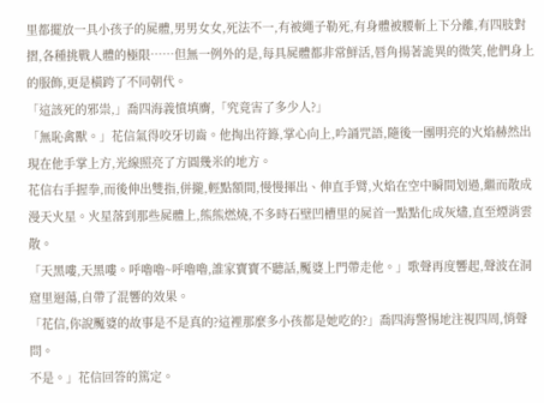里都擺放一具小孩子的屍體,男男女女,死法不一,有被繩子勒死,有身體被腰斬上下分離,有四肢對摺,各種挑戰人體的極限……但無一例外的是,每具屍體都非常鮮活,唇角揚著詭異的微笑,他們身上的服飾,更是橫跨了不同朝代。
「這該死的邪祟,」喬四海義憤填膺,「究竟害了多少人?」
「無恥禽獸。」花信氣得咬牙切齒。他掏出符籙,掌心向上,吟誦咒語,隨後一團明亮的火焰赫然出現在他手掌上方,光線照亮了方圓幾米的地方。
花信右手握拳,而後伸出雙指,併攏,輕點額間,慢慢揮出、伸直手臂,火焰在空中瞬間划過,繼而散成漫天火星。火星落到那些屍體上,熊熊燃燒,不多時石壁凹槽里的屍首一點點化成灰燼,直至煙消雲散。
「天黑嘍,天黑嘍。呼嚕嚕~呼嚕嚕,誰家寶寶不聽話,魘婆上門帶走他。」歌聲再度響起,聲波在洞窟里迴蕩,自帶了混響的效果。
「花信,你說魘婆的故事是不是真的?這裡那麼多小孩都是她吃的?」喬四海警惕地注視四周,悄聲問。
不是。」花信回答的篤定。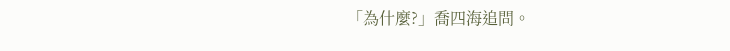「為什麼?」喬四海追問。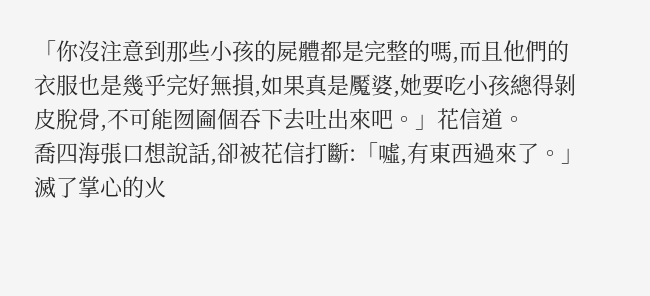「你沒注意到那些小孩的屍體都是完整的嗎,而且他們的衣服也是幾乎完好無損,如果真是魘婆,她要吃小孩總得剝皮脫骨,不可能囫圇個吞下去吐出來吧。」花信道。
喬四海張口想說話,卻被花信打斷:「噓,有東西過來了。」
滅了掌心的火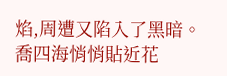焰,周遭又陷入了黑暗。喬四海悄悄貼近花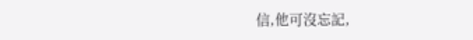信,他可沒忘記,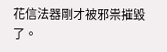花信法器剛才被邪祟摧毀了。